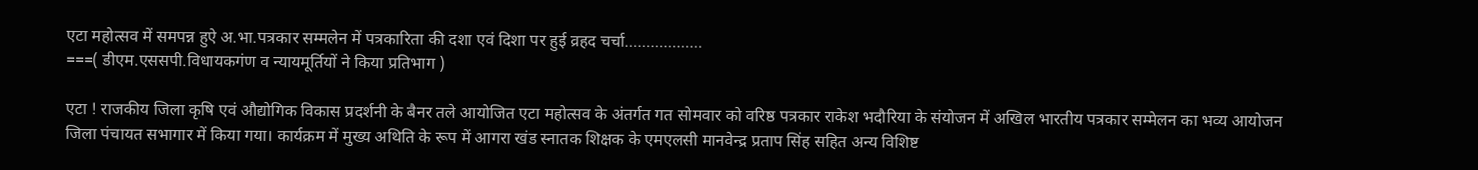एटा महोत्सव में समपन्न हुऐ अ.भा.पत्रकार सम्मलेन में पत्रकारिता की दशा एवं दिशा पर हुई व्रहद चर्चा………………
===( डीएम.एससपी.विधायकगंण व न्यायमूर्तियों ने किया प्रतिभाग )

एटा ! राजकीय जिला कृषि एवं औद्योगिक विकास प्रदर्शनी के बैनर तले आयोजित एटा महोत्सव के अंतर्गत गत सोमवार को वरिष्ठ पत्रकार राकेश भदौरिया के संयोजन में अखिल भारतीय पत्रकार सम्मेलन का भव्य आयोजन जिला पंचायत सभागार में किया गया। कार्यक्रम में मुख्य अथिति के रूप में आगरा खंड स्नातक शिक्षक के एमएलसी मानवेन्द्र प्रताप सिंह सहित अन्य विशिष्ट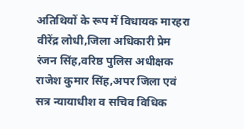अतिथियों के रूप में विधायक मारहरा वीरेंद्र लोधी,जिला अधिकारी प्रेम रंजन सिंह,वरिष्ठ पुलिस अधीक्षक राजेश कुमार सिंह,अपर जिला एवं सत्र न्यायाधीश व सचिव विधिक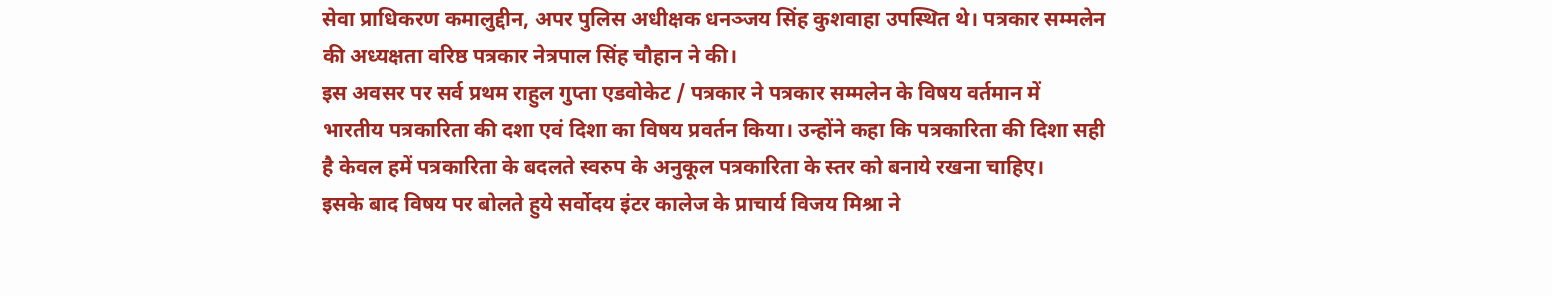सेवा प्राधिकरण कमालुद्दीन, अपर पुलिस अधीक्षक धनञ्जय सिंह कुशवाहा उपस्थित थे। पत्रकार सम्मलेन की अध्यक्षता वरिष्ठ पत्रकार नेत्रपाल सिंह चौहान ने की।
इस अवसर पर सर्व प्रथम राहुल गुप्ता एडवोकेट / पत्रकार ने पत्रकार सम्मलेन के विषय वर्तमान में भारतीय पत्रकारिता की दशा एवं दिशा का विषय प्रवर्तन किया। उन्होंने कहा कि पत्रकारिता की दिशा सही है केवल हमें पत्रकारिता के बदलते स्वरुप के अनुकूल पत्रकारिता के स्तर को बनाये रखना चाहिए।
इसके बाद विषय पर बोलते हुये सर्वोदय इंटर कालेज के प्राचार्य विजय मिश्रा ने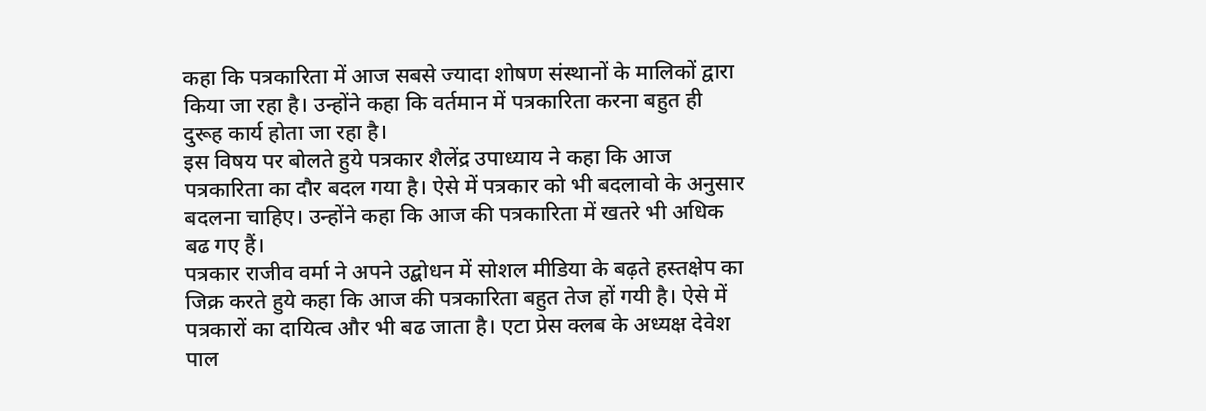कहा कि पत्रकारिता में आज सबसे ज्यादा शोषण संस्थानों के मालिकों द्वारा किया जा रहा है। उन्होंने कहा कि वर्तमान में पत्रकारिता करना बहुत ही दुरूह कार्य होता जा रहा है।
इस विषय पर बोलते हुये पत्रकार शैलेंद्र उपाध्याय ने कहा कि आज पत्रकारिता का दौर बदल गया है। ऐसे में पत्रकार को भी बदलावो के अनुसार बदलना चाहिए। उन्होंने कहा कि आज की पत्रकारिता में खतरे भी अधिक बढ गए हैं।
पत्रकार राजीव वर्मा ने अपने उद्बोधन में सोशल मीडिया के बढ़ते हस्तक्षेप का जिक्र करते हुये कहा कि आज की पत्रकारिता बहुत तेज हों गयी है। ऐसे में पत्रकारों का दायित्व और भी बढ जाता है। एटा प्रेस क्लब के अध्यक्ष देवेश पाल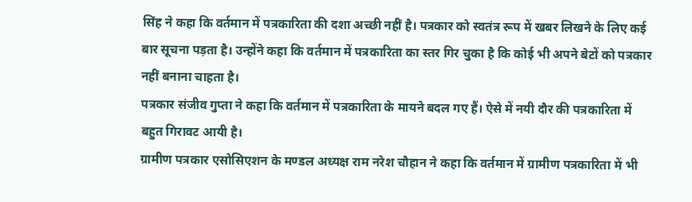सिंह ने कहा कि वर्तमान में पत्रकारिता की दशा अच्छी नहीं है। पत्रकार को स्वतंत्र रूप में खबर लिखने के लिए कई बार सूचना पड़ता है। उन्होंने कहा कि वर्तमान में पत्रकारिता का स्तर गिर चुका है कि कोई भी अपने बेटों को पत्रकार नहीं बनाना चाहता है।
पत्रकार संजीव गुप्ता ने कहा कि वर्तमान में पत्रकारिता के मायने बदल गए हैं। ऐसे में नयी दौर की पत्रकारिता में बहुत गिरावट आयी है।
ग्रामीण पत्रकार एसोसिएशन के मण्डल अध्यक्ष राम नरेश चौहान ने कहा कि वर्तमान में ग्रामीण पत्रकारिता में भी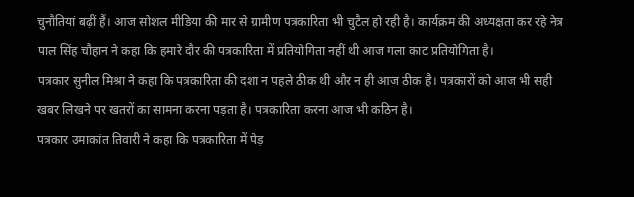चुनौतियां बढ़ीं हैं। आज सोशल मीडिया की मार से ग्रामीण पत्रकारिता भी चुटैल हो रही है। कार्यक्रम की अध्यक्षता कर रहे नेत्र पाल सिंह चौहान ने कहा कि हमारे दौर की पत्रकारिता में प्रतियोगिता नहीं थी आज गला काट प्रतियोगिता है।
पत्रकार सुनील मिश्रा ने कहा कि पत्रकारिता की दशा न पहले ठीक थी और न ही आज ठीक है। पत्रकारों को आज भी सही खबर लिखने पर खतरों का सामना करना पड़ता है। पत्रकारिता करना आज भी कठिन है।
पत्रकार उमाकांत तिवारी ने कहा कि पत्रकारिता में पेड़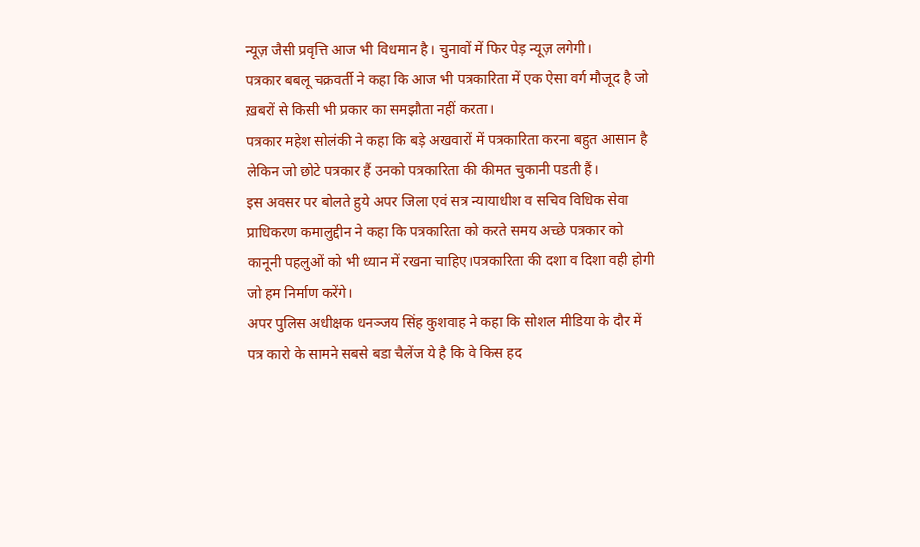न्यूज़ जैसी प्रवृत्ति आज भी विधमान है। चुनावों में फिर पेड़ न्यूज़ लगेगी।
पत्रकार बबलू चक्रवर्ती ने कहा कि आज भी पत्रकारिता में एक ऐसा वर्ग मौजूद है जो ख़बरों से किसी भी प्रकार का समझौता नहीं करता।
पत्रकार महेश सोलंकी ने कहा कि बड़े अखवारों में पत्रकारिता करना बहुत आसान है लेकिन जो छोटे पत्रकार हैं उनको पत्रकारिता की कीमत चुकानी पडती हैं।
इस अवसर पर बोलते हुये अपर जिला एवं सत्र न्यायाधीश व सचिव विधिक सेवा प्राधिकरण कमालुद्दीन ने कहा कि पत्रकारिता को करते समय अच्छे पत्रकार को कानूनी पहलुओं को भी ध्यान में रखना चाहिए।पत्रकारिता की दशा व दिशा वही होगी जो हम निर्माण करेंगे।
अपर पुलिस अधीक्षक धनञ्जय सिंह कुशवाह ने कहा कि सोशल मीडिया के दौर में पत्र कारो के सामने सबसे बडा चैलेंज ये है कि वे किस हद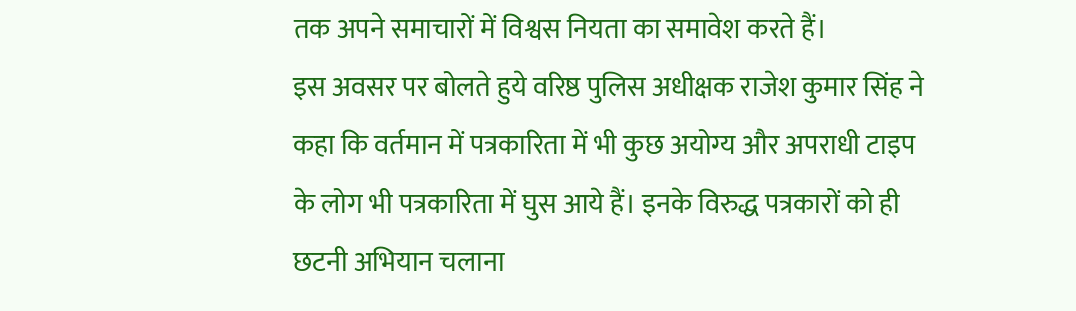तक अपने समाचारों में विश्वस नियता का समावेश करते हैं।
इस अवसर पर बोलते हुये वरिष्ठ पुलिस अधीक्षक राजेश कुमार सिंह ने कहा कि वर्तमान में पत्रकारिता में भी कुछ अयोग्य और अपराधी टाइप के लोग भी पत्रकारिता में घुस आये हैं। इनके विरुद्ध पत्रकारों को ही छटनी अभियान चलाना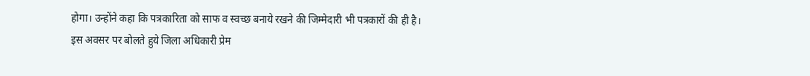होगा। उन्होंने कहा कि पत्रकारिता को साफ व स्वच्छ बनाये रखने की जिम्मेदारी भी पत्रकारों की ही है।
इस अवसर पर बोलते हुये जिला अधिकारी प्रेम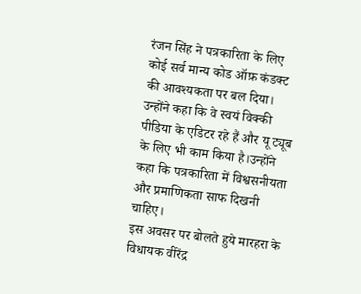रंजन सिंह ने पत्रकारिता के लिए कोई सर्व मान्य कोड ऑफ़ कंडक्ट की आवश्यकता पर बल दिया। उन्होंने कहा कि वे स्वयं विक्की पीडिया के एडिटर रहे हैं और यू ट्यूब के लिए भी काम किया है।उन्होंने कहा कि पत्रकारिता में विश्वसनीयता और प्रमाणिकता साफ दिखनी चाहिए।
इस अवसर पर बोलते हुये मारहरा के विधायक वीरेंद्र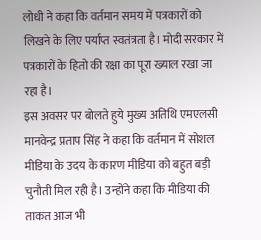लोधी ने कहा कि वर्तमान समय में पत्रकारों को लिखने के लिए पर्याप्त स्वतंत्रता है। मोदी सरकार में पत्रकारों के हितो की रक्षा का पूरा ख्याल रखा जा रहा है।
इस अवसर पर बोलते हुये मुख्य अतिथि एमएलसी मानवेन्द्र प्रताप सिंह ने कहा कि वर्तमान में सोशल मीडिया के उदय के कारण मीडिया को बहुत बड़ी चुनौती मिल रही है। उन्होंने कहा कि मीडिया की ताकत आज भी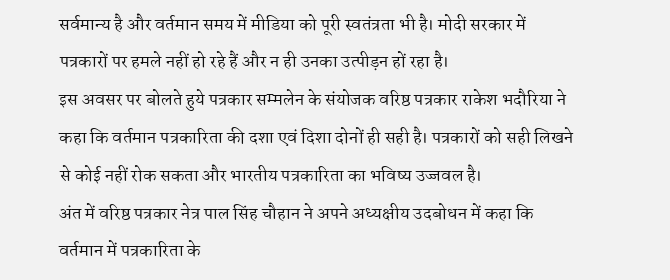सर्वमान्य है और वर्तमान समय में मीडिया को पूरी स्वतंत्रता भी है। मोदी सरकार में पत्रकारों पर हमले नहीं हो रहे हैं और न ही उनका उत्पीड़न हों रहा है।
इस अवसर पर बोलते हुये पत्रकार सम्मलेन के संयोजक वरिष्ठ पत्रकार राकेश भदौरिया ने कहा कि वर्तमान पत्रकारिता की दशा एवं दिशा दोनों ही सही है। पत्रकारों को सही लिखने से कोई नहीं रोक सकता और भारतीय पत्रकारिता का भविष्य उज्जवल है।
अंत में वरिष्ठ पत्रकार नेत्र पाल सिंह चौहान ने अपने अध्यक्षीय उदबोधन में कहा कि वर्तमान में पत्रकारिता के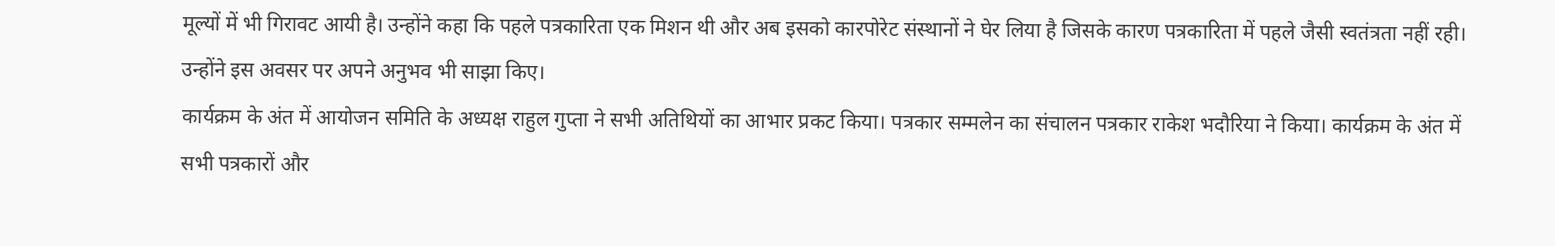मूल्यों में भी गिरावट आयी है। उन्होंने कहा कि पहले पत्रकारिता एक मिशन थी और अब इसको कारपोरेट संस्थानों ने घेर लिया है जिसके कारण पत्रकारिता में पहले जैसी स्वतंत्रता नहीं रही। उन्होंने इस अवसर पर अपने अनुभव भी साझा किए।
कार्यक्रम के अंत में आयोजन समिति के अध्यक्ष राहुल गुप्ता ने सभी अतिथियों का आभार प्रकट किया। पत्रकार सम्मलेन का संचालन पत्रकार राकेश भदौरिया ने किया। कार्यक्रम के अंत में सभी पत्रकारों और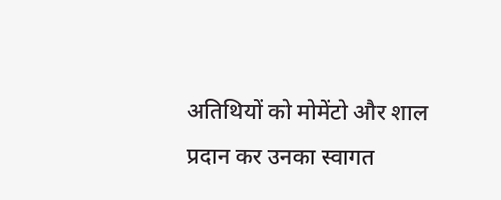अतिथियों को मोमेंटो और शाल प्रदान कर उनका स्वागत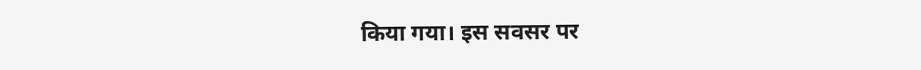किया गया। इस सवसर पर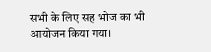सभी के लिए सह भोज का भी आयोजन किया गया।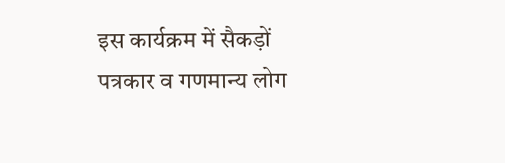इस कार्यक्रम में सैकड़ों पत्रकार व गणमान्य लोग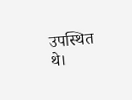उपस्थित थे।